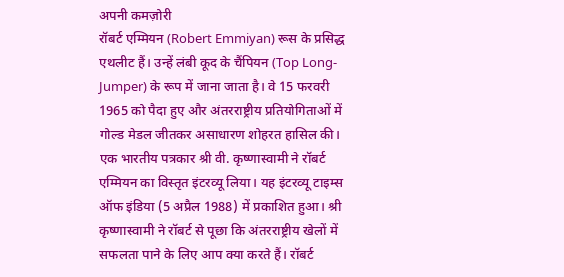अपनी कमज़ोरी
रॉबर्ट एम्मियन (Robert Emmiyan) रूस के प्रसिद्ध एथलीट हैं। उन्हें लंबी कूद के चैंपियन (Top Long-Jumper) के रूप में जाना जाता है। वे 15 फरवरी 1965 को पैदा हुए और अंतरराष्ट्रीय प्रतियोगिताओं में गोल्ड मेडल जीतकर असाधारण शोहरत हासिल की।
एक भारतीय पत्रकार श्री वी. कृष्णास्वामी ने रॉबर्ट एम्मियन का विस्तृत इंटरव्यू लिया। यह इंटरव्यू टाइम्स ऑफ इंडिया (5 अप्रैल 1988) में प्रकाशित हुआ। श्री कृष्णास्वामी ने रॉबर्ट से पूछा कि अंतरराष्ट्रीय खेलों में सफलता पाने के लिए आप क्या करते हैं। रॉबर्ट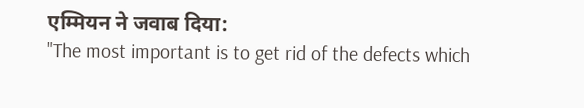एम्मियन ने जवाब दिया:
"The most important is to get rid of the defects which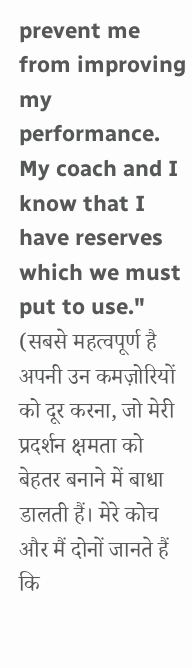prevent me from improving my performance. My coach and I know that I have reserves which we must put to use."
(सबसे महत्वपूर्ण है अपनी उन कमज़ोरियों को दूर करना, जो मेरी प्रदर्शन क्षमता को बेहतर बनाने में बाधा डालती हैं। मेरे कोच और मैं दोनों जानते हैं कि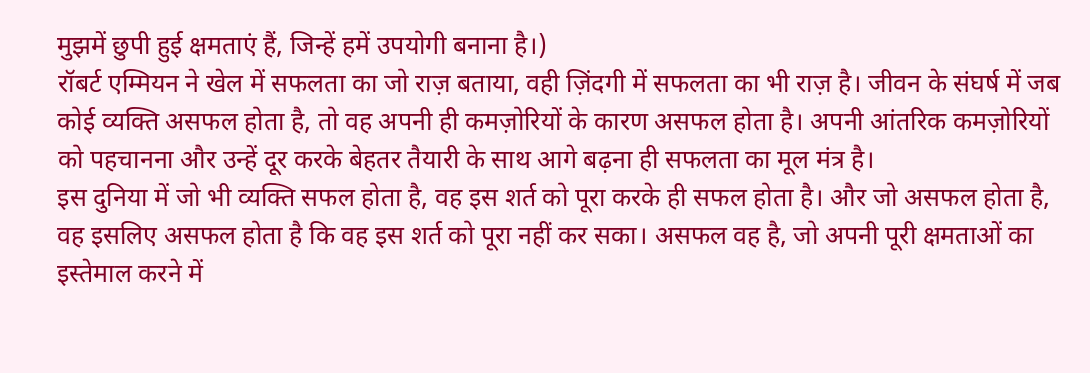मुझमें छुपी हुई क्षमताएं हैं, जिन्हें हमें उपयोगी बनाना है।)
रॉबर्ट एम्मियन ने खेल में सफलता का जो राज़ बताया, वही ज़िंदगी में सफलता का भी राज़ है। जीवन के संघर्ष में जब कोई व्यक्ति असफल होता है, तो वह अपनी ही कमज़ोरियों के कारण असफल होता है। अपनी आंतरिक कमज़ोरियों को पहचानना और उन्हें दूर करके बेहतर तैयारी के साथ आगे बढ़ना ही सफलता का मूल मंत्र है।
इस दुनिया में जो भी व्यक्ति सफल होता है, वह इस शर्त को पूरा करके ही सफल होता है। और जो असफल होता है, वह इसलिए असफल होता है कि वह इस शर्त को पूरा नहीं कर सका। असफल वह है, जो अपनी पूरी क्षमताओं का इस्तेमाल करने में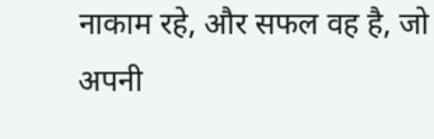नाकाम रहे, और सफल वह है, जो अपनी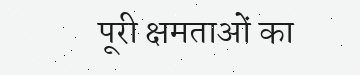पूरी क्षमताओं का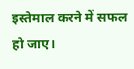इस्तेमाल करने में सफल हो जाए।